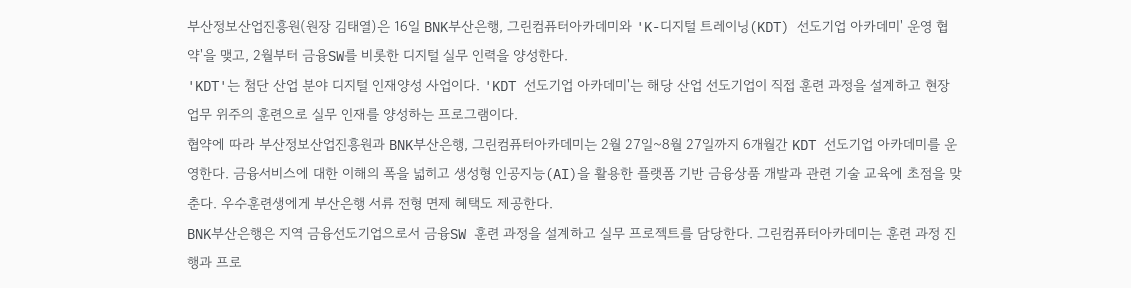부산정보산업진흥원(원장 김태열)은 16일 BNK부산은행, 그린컴퓨터아카데미와 'K-디지털 트레이닝(KDT) 선도기업 아카데미' 운영 협약'을 맺고, 2월부터 금융SW를 비롯한 디지털 실무 인력을 양성한다.
'KDT'는 첨단 산업 분야 디지털 인재양성 사업이다. 'KDT 선도기업 아카데미'는 해당 산업 선도기업이 직접 훈련 과정을 설계하고 현장 업무 위주의 훈련으로 실무 인재를 양성하는 프로그램이다.
협약에 따라 부산정보산업진흥원과 BNK부산은행, 그린컴퓨터아카데미는 2월 27일~8월 27일까지 6개월간 KDT 선도기업 아카데미를 운영한다. 금융서비스에 대한 이해의 폭을 넓히고 생성형 인공지능(AI)을 활용한 플랫폼 기반 금융상품 개발과 관련 기술 교육에 초점을 맞춘다. 우수훈련생에게 부산은행 서류 전형 면제 혜택도 제공한다.
BNK부산은행은 지역 금융선도기업으로서 금융SW 훈련 과정을 설계하고 실무 프로젝트를 담당한다. 그린컴퓨터아카데미는 훈련 과정 진행과 프로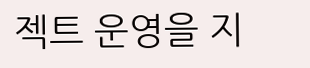젝트 운영을 지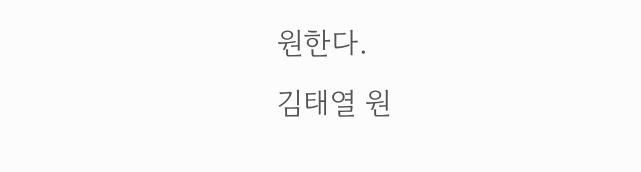원한다.
김태열 원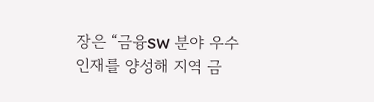장은 “금융SW 분야 우수 인재를 양성해 지역 금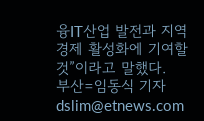융IT산업 발전과 지역경제 활성화에 기여할 것”이라고 말했다.
부산=임동식 기자 dslim@etnews.com